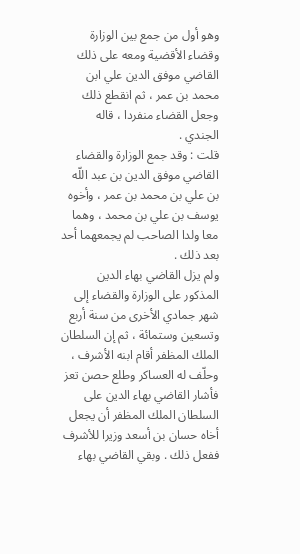وهو أول من جمع بين الوزارة وقضاء الأقضية ومعه على ذلك القاضي موفق الدين علي ابن محمد بن عمر ، ثم انقطع ذلك وجعل القضاء منفردا ، قاله الجندي .
قلت : وقد جمع الوزارة والقضاء القاضي موفق الدين بن عبد اللّه بن علي بن محمد بن عمر ، وأخوه يوسف بن علي بن محمد ، وهما معا ولدا الصاحب لم يجمعهما أحد بعد ذلك .
ولم يزل القاضي بهاء الدين المذكور على الوزارة والقضاء إلى شهر جمادي الأخرى من سنة أربع وتسعين وستمائة ، ثم إن السلطان الملك المظفر أقام ابنه الأشرف ، وحلّف له العساكر وطلع حصن تعز فأشار القاضي بهاء الدين على السلطان الملك المظفر أن يجعل أخاه حسان بن أسعد وزيرا للأشرف ففعل ذلك . وبقي القاضي بهاء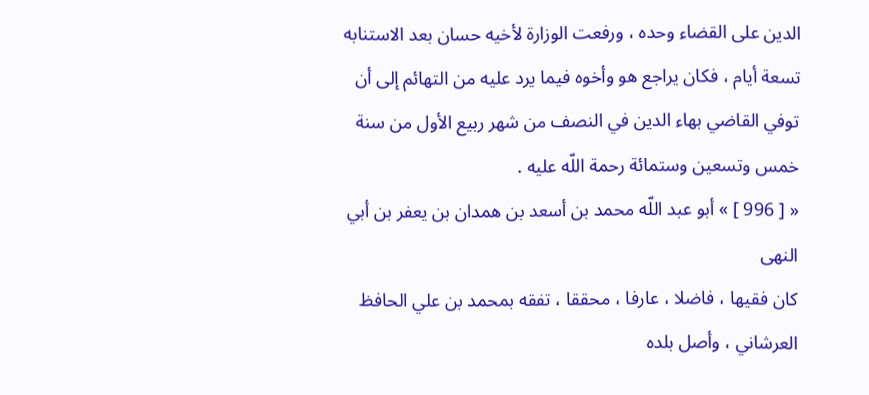الدين على القضاء وحده ، ورفعت الوزارة لأخيه حسان بعد الاستنابه تسعة أيام ، فكان يراجع هو وأخوه فيما يرد عليه من التهائم إلى أن توفي القاضي بهاء الدين في النصف من شهر ربيع الأول من سنة خمس وتسعين وستمائة رحمة اللّه عليه .
« [ 996 ] » أبو عبد اللّه محمد بن أسعد بن همدان بن يعفر بن أبي النهى
كان فقيها ، فاضلا ، عارفا ، محققا ، تفقه بمحمد بن علي الحافظ العرشاني ، وأصل بلده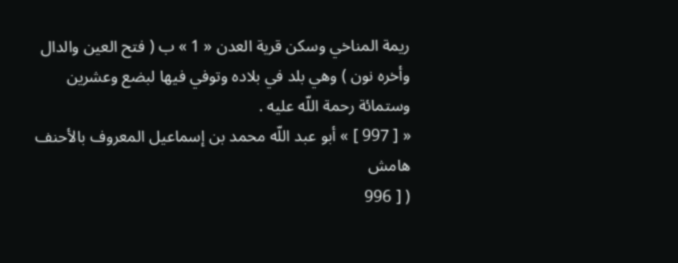ريمة المناخي وسكن قرية العدن « 1 » ب ( فتح العين والدال وأخره نون ) وهي بلد في بلاده وتوفي فيها لبضع وعشرين وستمائة رحمة اللّه عليه .
« [ 997 ] » أبو عبد اللّه محمد بن إسماعيل المعروف بالأحنف
هامش
( [ 996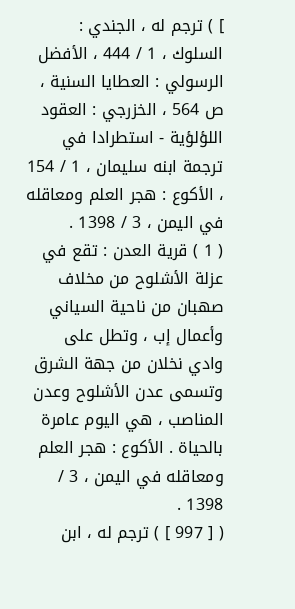] ) ترجم له ، الجندي : السلوك ، 1 / 444 ، الأفضل الرسولي : العطايا السنية ، ص 564 ، الخزرجي : العقود اللؤلؤية - استطرادا في ترجمة ابنه سليمان ، 1 / 154 ، الأكوع : هجر العلم ومعاقله في اليمن ، 3 / 1398 .
( 1 ) قرية العدن : تقع في عزلة الأشلوح من مخلاف صهبان من ناحية السياني وأعمال إب ، وتطل على وادي نخلان من جهة الشرق وتسمى عدن الأشلوح وعدن المناصب ، هي اليوم عامرة بالحياة . الأكوع : هجر العلم ومعاقله في اليمن ، 3 / 1398 .
( [ 997 ] ) ترجم له ، ابن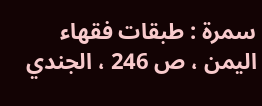سمرة : طبقات فقهاء اليمن ، ص 246 ، الجندي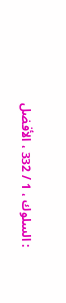: السلوك ، 1 / 332 ، الأفضل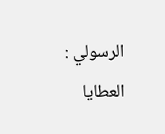الرسولي : العطايا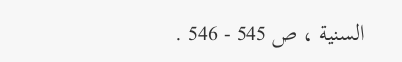السنية ، ص 545 - 546 .